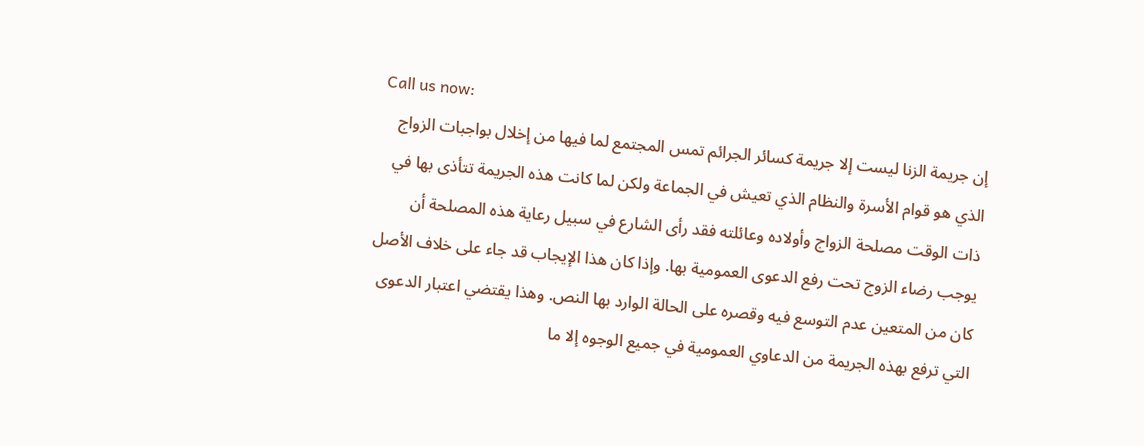Call us now:
إن جريمة الزنا ليست إلا جريمة كسائر الجرائم تمس المجتمع لما فيها من إخلال بواجبات الزواج الذي هو قوام الأسرة والنظام الذي تعيش في الجماعة ولكن لما كانت هذه الجريمة تتأذى بها في ذات الوقت مصلحة الزواج وأولاده وعائلته فقد رأى الشارع في سبيل رعاية هذه المصلحة أن يوجب رضاء الزوج تحت رفع الدعوى العمومية بها. وإذا كان هذا الإيجاب قد جاء على خلاف الأصل كان من المتعين عدم التوسع فيه وقصره على الحالة الوارد بها النص. وهذا يقتضي اعتبار الدعوى التي ترفع بهذه الجريمة من الدعاوي العمومية في جميع الوجوه إلا ما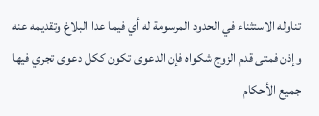تناوله الاستثناء في الحدود المرسومة له أي فيما عدا البلاغ وتقديمه عنه وإذن فمتى قدم الزوج شكواه فإن الدعوى تكون ككل دعوى تجري فيها جميع الأحكام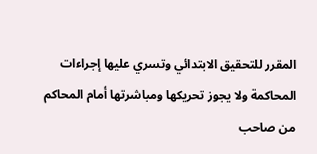المقرر للتحقيق الابتدائي وتسري عليها إجراءات المحاكمة ولا يجوز تحريكها ومباشرتها أمام المحاكم من صاحب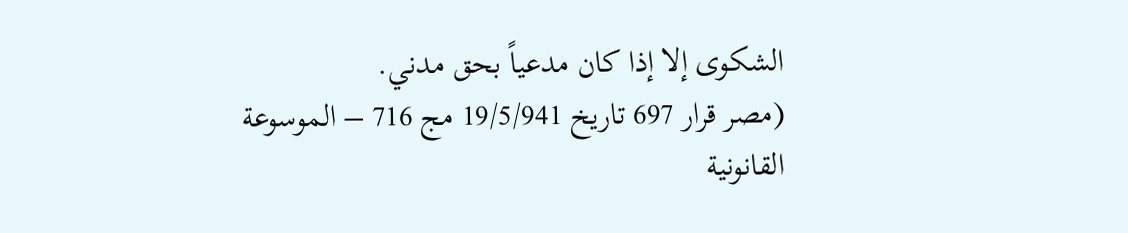الشكوى إلا إذا كان مدعياً بحق مدني.
(مصر قرار 697 تاريخ 19/5/941 مج 716 – الموسوعة القانونية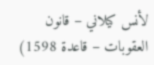لأنس كيلاني – قانون العقوبات – قاعدة 1598)